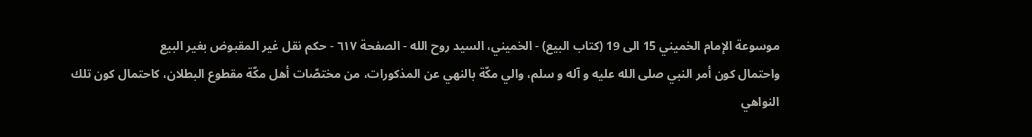موسوعة الإمام الخميني 15 الى 19 (كتاب البيع) - الخميني، السيد روح الله - الصفحة ٦١٧ - حكم نقل غير المقبوض بغير البيع
واحتمال كون أمر النبي صلى الله عليه و آله و سلم، والي مكّة بالنهي عن المذكورات، من مختصّات أهل مكّة مقطوع البطلان، كاحتمال كون تلك النواهي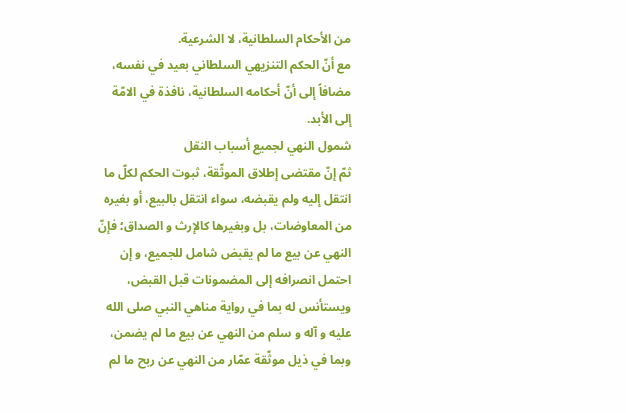من الأحكام السلطانية، لا الشرعية.
مع أنّ الحكم التنزيهي السلطاني بعيد في نفسه، مضافاً إلى أنّ أحكامه السلطانية، نافذة في الامّة إلى الأبد.
شمول النهي لجميع أسباب النقل
ثمّ إنّ مقتضى إطلاق الموثّقة، ثبوت الحكم لكلّ ما انتقل إليه ولم يقبضه، سواء انتقل بالبيع، أو بغيره من المعاوضات، بل وبغيرها كالإرث و الصداق؛ فإنّ النهي عن بيع ما لم يقبض شامل للجميع، و إن احتمل انصرافه إلى المضمونات قبل القبض، ويستأنس له بما في رواية مناهي النبي صلى الله عليه و آله و سلم من النهي عن بيع ما لم يضمن، وبما في ذيل موثّقة عمّار من النهي عن ربح ما لم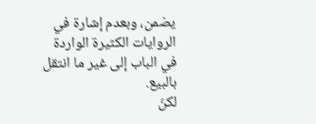يضمن، وبعدم إشارة في الروايات الكثيرة الواردة في الباب إلى غير ما انتقل بالبيع.
لكنّ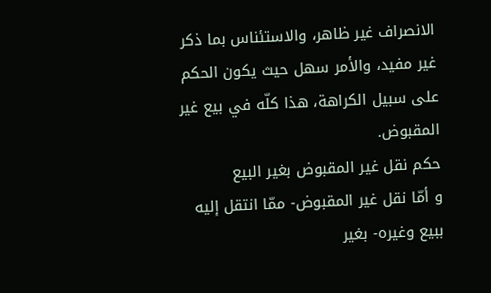الانصراف غير ظاهر، والاستئناس بما ذكر غير مفيد، والأمر سهل حيث يكون الحكم على سبيل الكراهة، هذا كلّه في بيع غير المقبوض.
حكم نقل غير المقبوض بغير البيع
و أمّا نقل غير المقبوض- ممّا انتقل إليه ببيع وغيره- بغير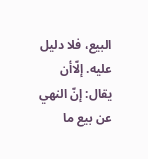البيع، فلا دليل عليه. إلّاأن يقال: إنّ النهي عن بيع ما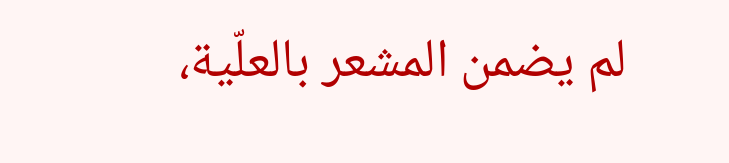لم يضمن المشعر بالعلّية،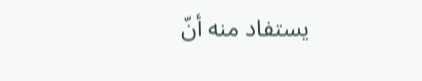يستفاد منه أنّ